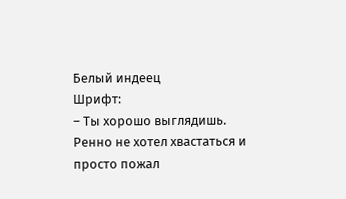Белый индеец
Шрифт:
– Ты хорошо выглядишь.
Ренно не хотел хвастаться и просто пожал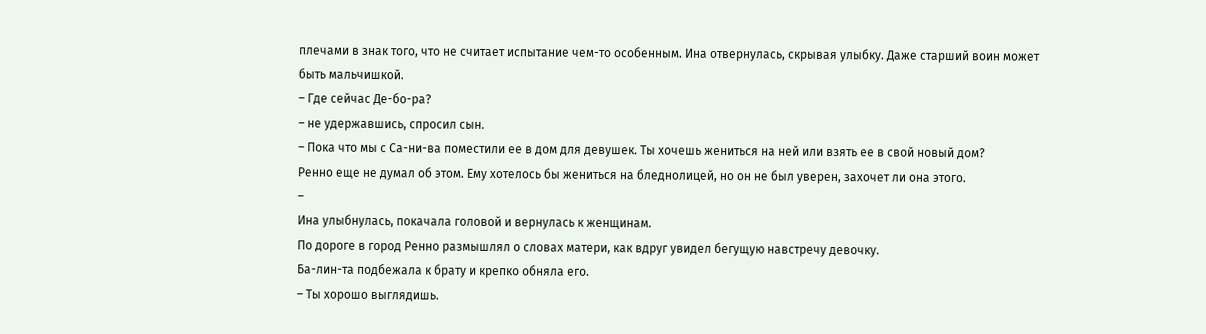плечами в знак того, что не считает испытание чем-то особенным. Ина отвернулась, скрывая улыбку. Даже старший воин может быть мальчишкой.
– Где сейчас Де-бо-ра?
– не удержавшись, спросил сын.
– Пока что мы с Са-ни-ва поместили ее в дом для девушек. Ты хочешь жениться на ней или взять ее в свой новый дом?
Ренно еще не думал об этом. Ему хотелось бы жениться на бледнолицей, но он не был уверен, захочет ли она этого.
–
Ина улыбнулась, покачала головой и вернулась к женщинам.
По дороге в город Ренно размышлял о словах матери, как вдруг увидел бегущую навстречу девочку.
Ба-лин-та подбежала к брату и крепко обняла его.
– Ты хорошо выглядишь.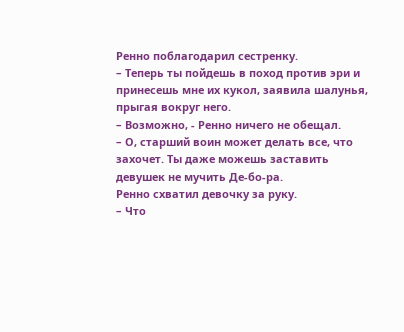Ренно поблагодарил сестренку.
– Теперь ты пойдешь в поход против эри и принесешь мне их кукол, заявила шалунья, прыгая вокруг него.
– Возможно, - Ренно ничего не обещал.
– О, старший воин может делать все, что захочет. Ты даже можешь заставить девушек не мучить Де-бо-ра.
Ренно схватил девочку за руку.
– Что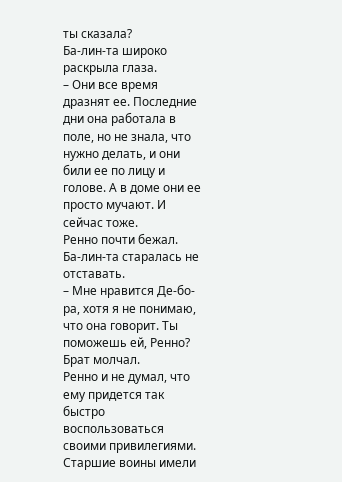ты сказала?
Ба-лин-та широко раскрыла глаза.
– Они все время дразнят ее. Последние дни она работала в поле, но не знала, что нужно делать, и они били ее по лицу и голове. А в доме они ее просто мучают. И сейчас тоже.
Ренно почти бежал.
Ба-лин-та старалась не отставать.
– Мне нравится Де-бо-ра, хотя я не понимаю, что она говорит. Ты поможешь ей, Ренно?
Брат молчал.
Ренно и не думал, что ему придется так быстро воспользоваться своими привилегиями. Старшие воины имели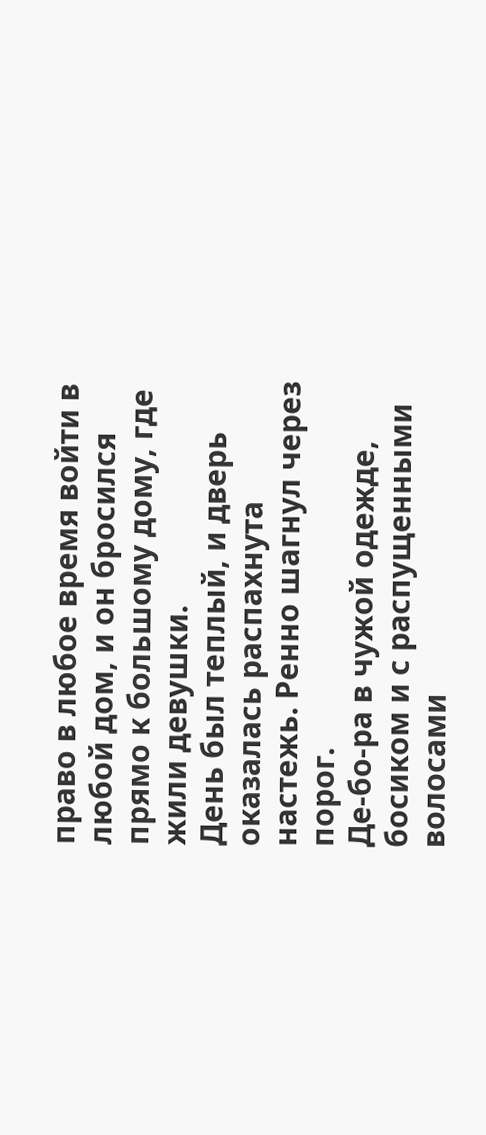право в любое время войти в любой дом, и он бросился прямо к большому дому, где жили девушки.
День был теплый, и дверь оказалась распахнута настежь. Ренно шагнул через порог.
Де-бо-ра в чужой одежде, босиком и с распущенными волосами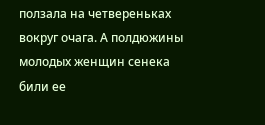ползала на четвереньках вокруг очага. А полдюжины молодых женщин сенека били ее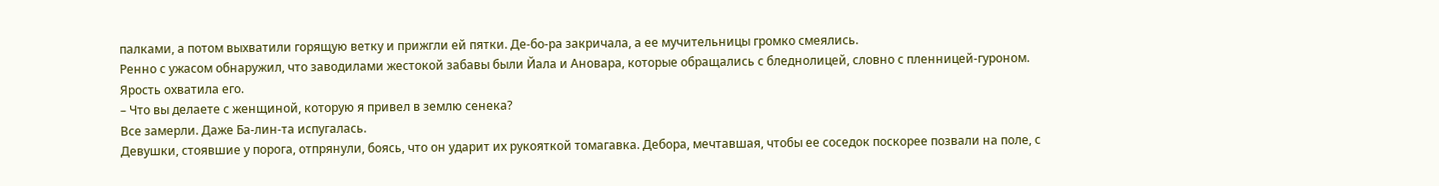палками, а потом выхватили горящую ветку и прижгли ей пятки. Де-бо-ра закричала, а ее мучительницы громко смеялись.
Ренно с ужасом обнаружил, что заводилами жестокой забавы были Йала и Ановара, которые обращались с бледнолицей, словно с пленницей-гуроном. Ярость охватила его.
– Что вы делаете с женщиной, которую я привел в землю сенека?
Все замерли. Даже Ба-лин-та испугалась.
Девушки, стоявшие у порога, отпрянули, боясь, что он ударит их рукояткой томагавка. Дебора, мечтавшая, чтобы ее соседок поскорее позвали на поле, с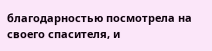благодарностью посмотрела на своего спасителя, и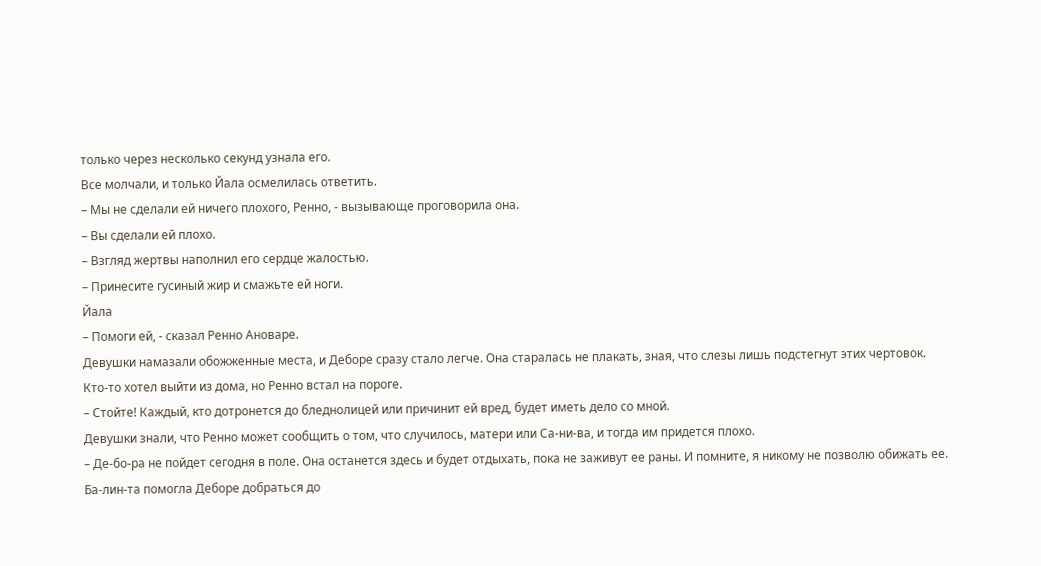только через несколько секунд узнала его.
Все молчали, и только Йала осмелилась ответить.
– Мы не сделали ей ничего плохого, Ренно, - вызывающе проговорила она.
– Вы сделали ей плохо.
– Взгляд жертвы наполнил его сердце жалостью.
– Принесите гусиный жир и смажьте ей ноги.
Йала
– Помоги ей, - сказал Ренно Ановаре.
Девушки намазали обожженные места, и Деборе сразу стало легче. Она старалась не плакать, зная, что слезы лишь подстегнут этих чертовок.
Кто-то хотел выйти из дома, но Ренно встал на пороге.
– Стойте! Каждый, кто дотронется до бледнолицей или причинит ей вред, будет иметь дело со мной.
Девушки знали, что Ренно может сообщить о том, что случилось, матери или Са-ни-ва, и тогда им придется плохо.
– Де-бо-ра не пойдет сегодня в поле. Она останется здесь и будет отдыхать, пока не заживут ее раны. И помните, я никому не позволю обижать ее.
Ба-лин-та помогла Деборе добраться до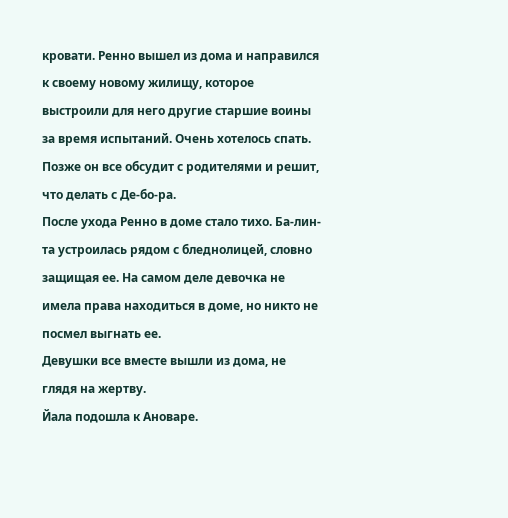кровати. Ренно вышел из дома и направился к своему новому жилищу, которое выстроили для него другие старшие воины за время испытаний. Очень хотелось спать. Позже он все обсудит с родителями и решит, что делать с Де-бо-ра.
После ухода Ренно в доме стало тихо. Ба-лин-та устроилась рядом с бледнолицей, словно защищая ее. На самом деле девочка не имела права находиться в доме, но никто не посмел выгнать ее.
Девушки все вместе вышли из дома, не глядя на жертву.
Йала подошла к Ановаре.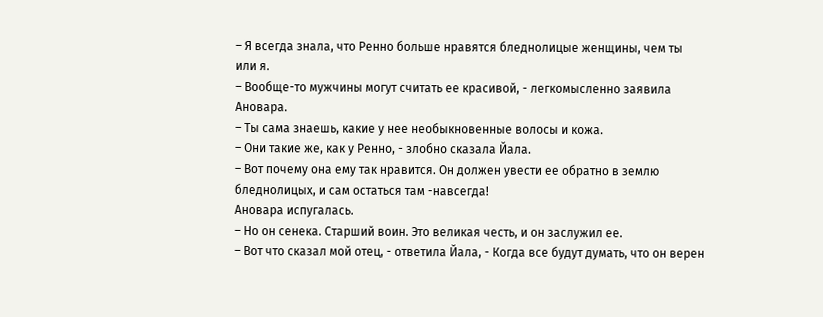– Я всегда знала, что Ренно больше нравятся бледнолицые женщины, чем ты или я.
– Вообще-то мужчины могут считать ее красивой, - легкомысленно заявила Ановара.
– Ты сама знаешь, какие у нее необыкновенные волосы и кожа.
– Они такие же, как у Ренно, - злобно сказала Йала.
– Вот почему она ему так нравится. Он должен увести ее обратно в землю бледнолицых, и сам остаться там -навсегда!
Ановара испугалась.
– Но он сенека. Старший воин. Это великая честь, и он заслужил ее.
– Вот что сказал мой отец, - ответила Йала, - Когда все будут думать, что он верен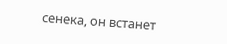сенека, он встанет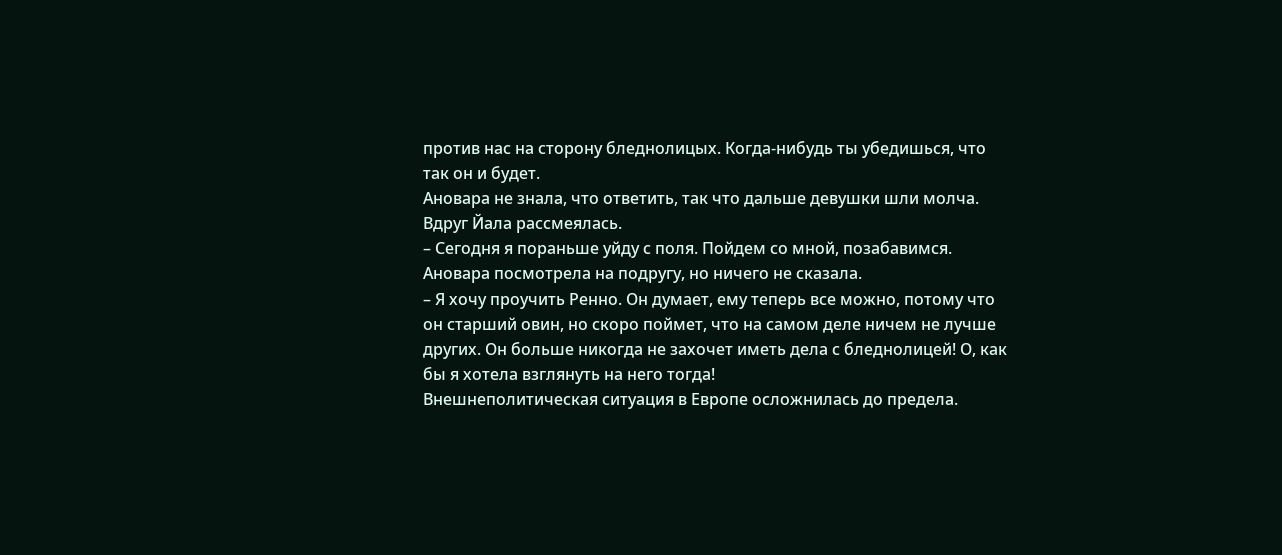против нас на сторону бледнолицых. Когда-нибудь ты убедишься, что так он и будет.
Ановара не знала, что ответить, так что дальше девушки шли молча.
Вдруг Йала рассмеялась.
– Сегодня я пораньше уйду с поля. Пойдем со мной, позабавимся.
Ановара посмотрела на подругу, но ничего не сказала.
– Я хочу проучить Ренно. Он думает, ему теперь все можно, потому что он старший овин, но скоро поймет, что на самом деле ничем не лучше других. Он больше никогда не захочет иметь дела с бледнолицей! О, как бы я хотела взглянуть на него тогда!
Внешнеполитическая ситуация в Европе осложнилась до предела.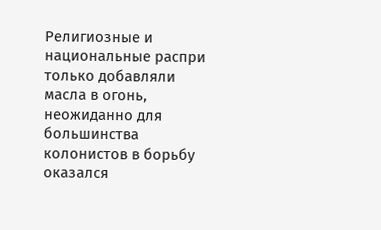Религиозные и национальные распри только добавляли масла в огонь, неожиданно для большинства колонистов в борьбу оказался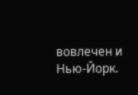вовлечен и Нью-Йорк.